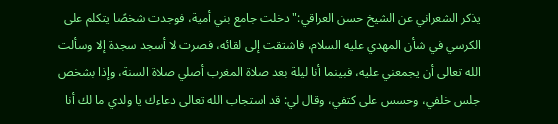يذكر الشعراني عن الشيخ حسن العراقي:"دخلت جامع بني أمية، فوجدت شخصًا يتكلم على الكرسي في شأن المهدي عليه السلام، فاشتقت إلى لقائه، فصرت لا أسجد سجدة إلا وسألت الله تعالى أن يجمعني عليه، فبينما أنا ليلة بعد صلاة المغرب أصلي صلاة السنة، وإذا بشخص جلس خلفي، وحسس على كتفي، وقال لي: قد استجاب الله تعالى دعاءك يا ولدي ما لك أنا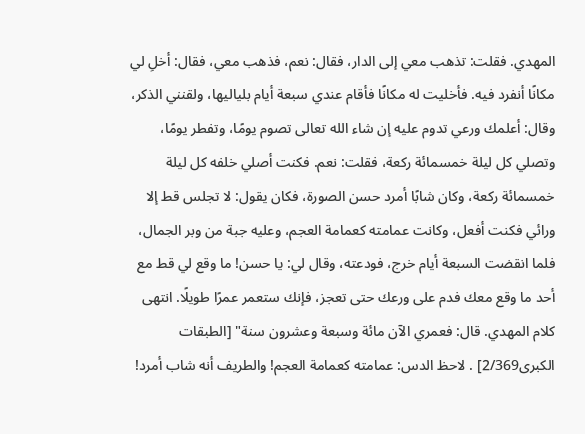المهدي. فقلت: تذهب معي إلى الدار، فقال: نعم، فذهب معي، فقال: أخلِ لي مكانًا أنفرد فيه. فأخليت له مكانًا فأقام عندي سبعة أيام بلياليها، ولقنني الذكر، وقال: أعلمك ورعي تدوم عليه إن شاء الله تعالى تصوم يومًا، وتفطر يومًا، وتصلي كل ليلة خمسمائة ركعة، فقلت: نعم. فكنت أصلي خلفه كل ليلة خمسمائة ركعة، وكان شابًا أمرد حسن الصورة، فكان يقول: لا تجلس قط إلا ورائي فكنت أفعل، وكانت عمامته كعمامة العجم، وعليه جبة من وبر الجمال، فلما انقضت السبعة أيام خرج، فودعته، وقال لي: يا حسن! ما وقع لي قط مع أحد ما وقع معك فدم على ورعك حتى تعجز، فإنك ستعمر عمرًا طويلًا. انتهى كلام المهدي. قال: فعمري الآن مائة وسبعة وعشرون سنة" [الطبقات الكبرى2/369] . لاحظ الدس: عمامته كعمامة العجم! والطريف أنه شاب أمرد!